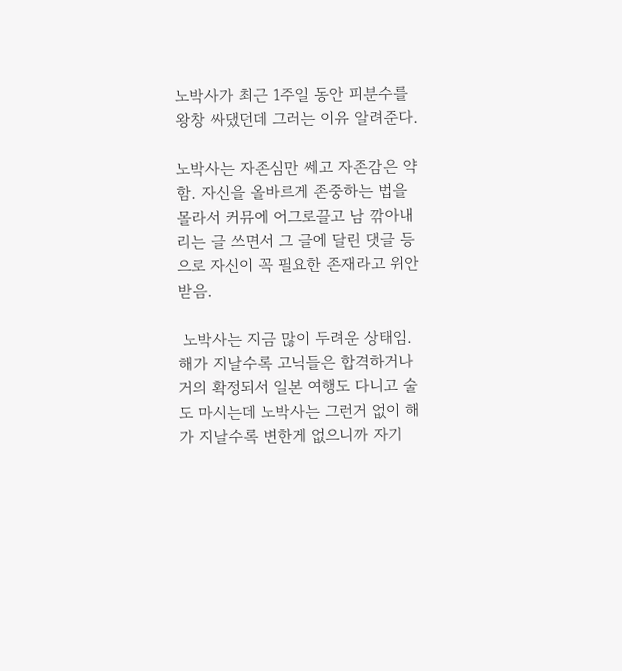노박사가 최근 1주일 동안 피분수를 왕창 싸댔던데 그러는 이유 알려준다.

노박사는 자존심만 쎄고 자존감은 약함. 자신을 올바르게 존중하는 법을 몰라서 커뮤에 어그로끌고 남 깎아내리는 글 쓰면서 그 글에 달린 댓글 등으로 자신이 꼭 필요한 존재라고 위안받음.

 노박사는 지금 많이 두려운 상태임.  해가 지날수록 고닉들은 합격하거나 거의 확정되서 일본 여행도 다니고 술도 마시는데 노박사는 그런거 없이 해가 지날수록 변한게 없으니까 자기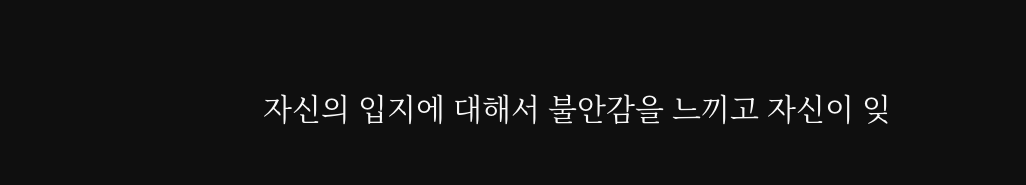자신의 입지에 대해서 불안감을 느끼고 자신이 잊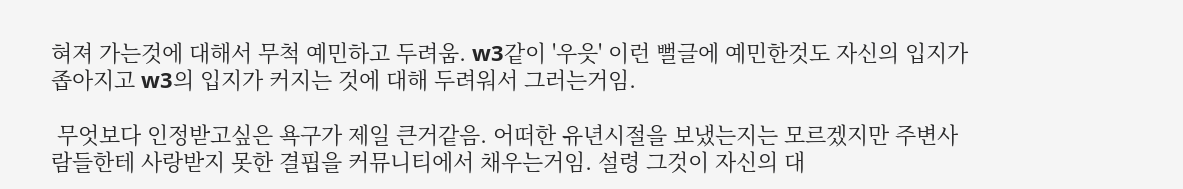혀져 가는것에 대해서 무척 예민하고 두려움. w3같이 '우읏' 이런 뻘글에 예민한것도 자신의 입지가 좁아지고 w3의 입지가 커지는 것에 대해 두려워서 그러는거임.

 무엇보다 인정받고싶은 욕구가 제일 큰거같음. 어떠한 유년시절을 보냈는지는 모르겠지만 주변사람들한테 사랑받지 못한 결핍을 커뮤니티에서 채우는거임. 설령 그것이 자신의 대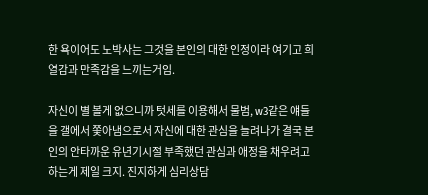한 욕이어도 노박사는 그것을 본인의 대한 인정이라 여기고 희열감과 만족감을 느끼는거임.

자신이 별 볼게 없으니까 텃세를 이용해서 물범, w3같은 얘들을 갤에서 쫓아냄으로서 자신에 대한 관심을 늘려나가 결국 본인의 안타까운 유년기시절 부족했던 관심과 애정을 채우려고 하는게 제일 크지. 진지하게 심리상담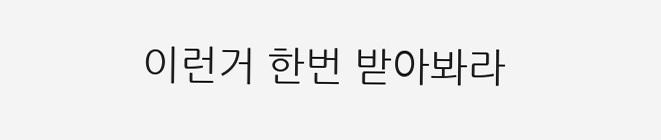이런거 한번 받아봐라